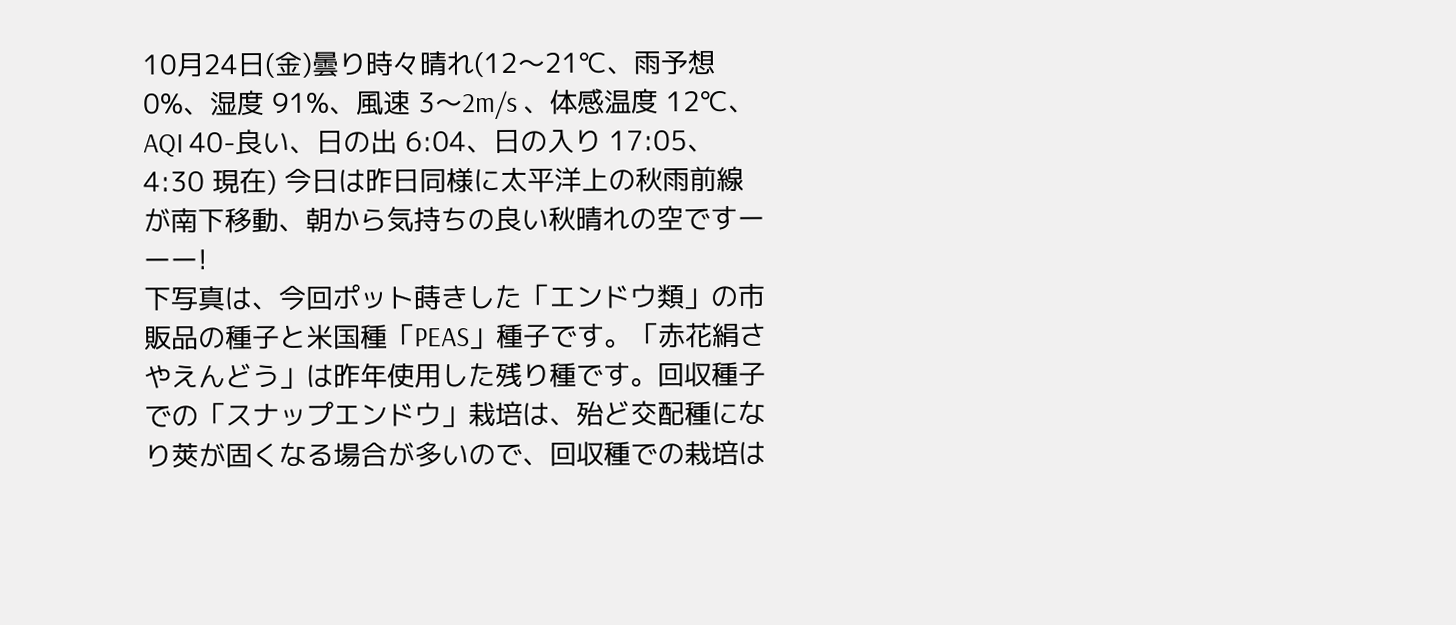10月24日(金)曇り時々晴れ(12〜21℃、雨予想 0%、湿度 91%、風速 3〜2m/s 、体感温度 12℃、AQI 40-良い、日の出 6:04、日の入り 17:05、 4:30 現在) 今日は昨日同様に太平洋上の秋雨前線が南下移動、朝から気持ちの良い秋晴れの空ですーーー!
下写真は、今回ポット蒔きした「エンドウ類」の市販品の種子と米国種「PEAS」種子です。「赤花絹さやえんどう」は昨年使用した残り種です。回収種子での「スナップエンドウ」栽培は、殆ど交配種になり莢が固くなる場合が多いので、回収種での栽培は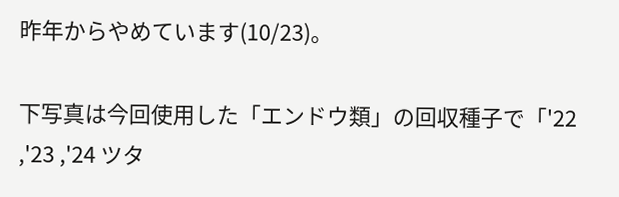昨年からやめています(10/23)。

下写真は今回使用した「エンドウ類」の回収種子で「'22 ,'23 ,'24 ツタ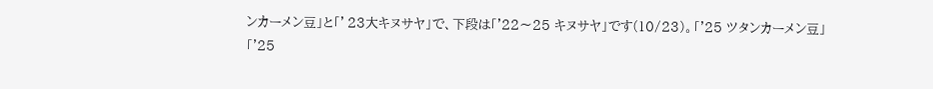ンカーメン豆」と「’23大キヌサヤ」で、下段は「'22〜25 キヌサヤ」です(10/23)。「'25 ツタンカーメン豆」「'25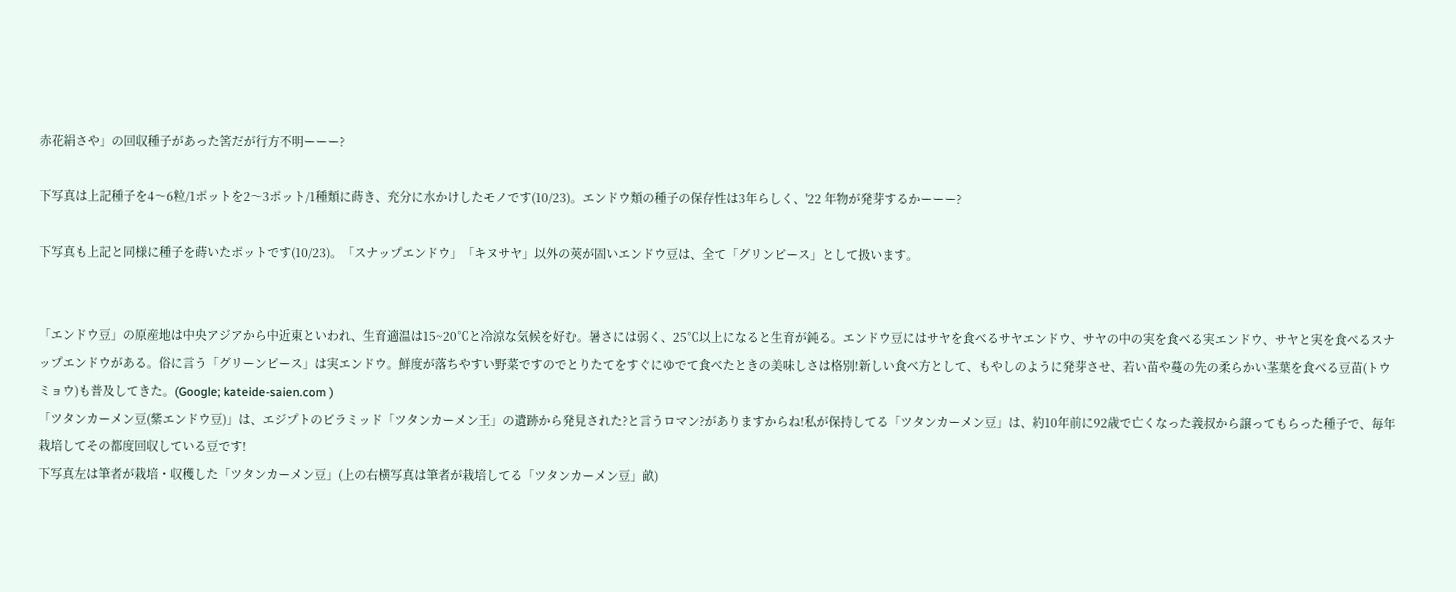赤花絹さや」の回収種子があった筈だが行方不明ーーー?

下写真は上記種子を4〜6粒/1ポットを2〜3ポット/1種類に蒔き、充分に水かけしたモノです(10/23)。エンドウ類の種子の保存性は3年らしく、'22 年物が発芽するかーーー?

下写真も上記と同様に種子を蒔いたポットです(10/23)。「スナップエンドウ」「キヌサヤ」以外の莢が固いエンドウ豆は、全て「グリンピース」として扱います。


「エンドウ豆」の原産地は中央アジアから中近東といわれ、生育適温は15~20℃と冷涼な気候を好む。暑さには弱く、25℃以上になると生育が鈍る。エンドウ豆にはサヤを食べるサヤエンドウ、サヤの中の実を食べる実エンドウ、サヤと実を食べるスナップエンドウがある。俗に言う「グリーンピース」は実エンドウ。鮮度が落ちやすい野菜ですのでとりたてをすぐにゆでて食べたときの美味しさは格別!新しい食べ方として、もやしのように発芽させ、若い苗や蔓の先の柔らかい茎葉を食べる豆苗(トウミョウ)も普及してきた。(Google; kateide-saien.com )
「ツタンカーメン豆(紫エンドウ豆)」は、エジプトのピラミッド「ツタンカーメン王」の遺跡から発見された?と言うロマン?がありますからね!私が保持してる「ツタンカーメン豆」は、約10年前に92歳で亡くなった義叔から譲ってもらった種子で、毎年栽培してその都度回収している豆です!
下写真左は筆者が栽培・収穫した「ツタンカーメン豆」(上の右横写真は筆者が栽培してる「ツタンカーメン豆」畝)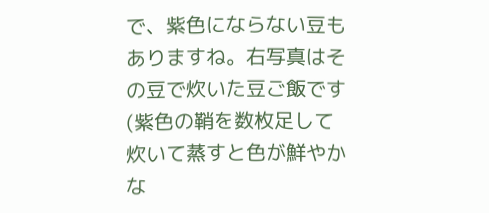で、紫色にならない豆もありますね。右写真はその豆で炊いた豆ご飯です(紫色の鞘を数枚足して炊いて蒸すと色が鮮やかな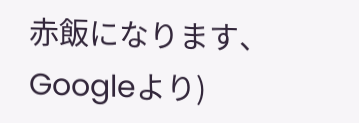赤飯になります、Googleより)